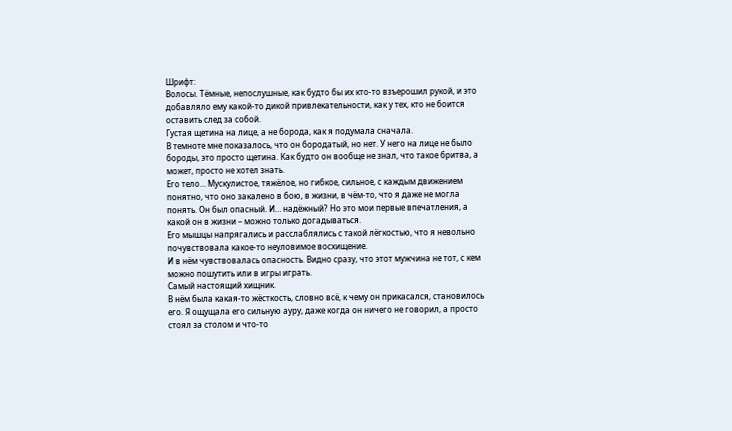Шрифт:
Волосы. Тёмные, непослушные, как будто бы их кто-то взъерошил рукой, и это добавляло ему какой-то дикой привлекательности, как у тех, кто не боится оставить след за собой.
Густая щетина на лице, а не борода, как я подумала сначала.
В темноте мне показалось, что он бородатый, но нет. У него на лице не было бороды, это просто щетина. Как будто он вообще не знал, что такое бритва, а может, просто не хотел знать.
Его тело… Мускулистое, тяжёлое, но гибкое, сильное, с каждым движением понятно, что оно закалено в бою, в жизни, в чём-то, что я даже не могла понять. Он был опасный. И… надёжный? Но это мои первые впечатления, а какой он в жизни – можно только догадываться.
Его мышцы напрягались и расслаблялись с такой лёгкостью, что я невольно почувствовала какое-то неуловимое восхищение.
И в нём чувствовалась опасность. Видно сразу, что этот мужчина не тот, с кем можно пошутить или в игры играть.
Самый настоящий хищник.
В нём была какая-то жёсткость, словно всё, к чему он прикасался, становилось его. Я ощущала его сильную ауру, даже когда он ничего не говорил, а просто стоял за столом и что-то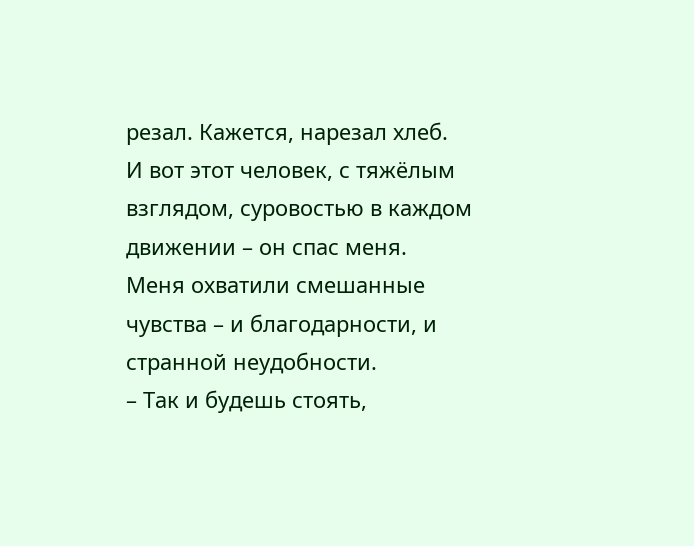резал. Кажется, нарезал хлеб.
И вот этот человек, с тяжёлым взглядом, суровостью в каждом движении – он спас меня.
Меня охватили смешанные чувства – и благодарности, и странной неудобности.
– Так и будешь стоять,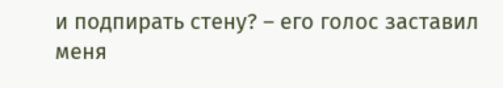и подпирать стену? – его голос заставил меня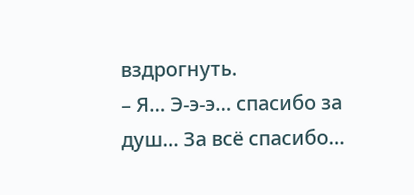вздрогнуть.
– Я… Э-э-э… спасибо за душ… За всё спасибо…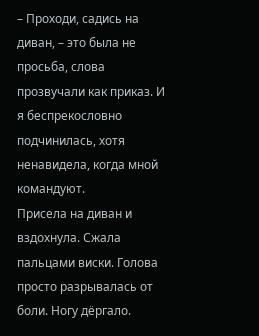– Проходи, садись на диван, – это была не просьба, слова прозвучали как приказ. И я беспрекословно подчинилась, хотя ненавидела, когда мной командуют.
Присела на диван и вздохнула. Сжала пальцами виски. Голова просто разрывалась от боли. Ногу дёргало.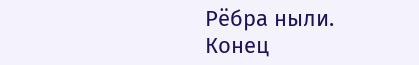Рёбра ныли.
Конец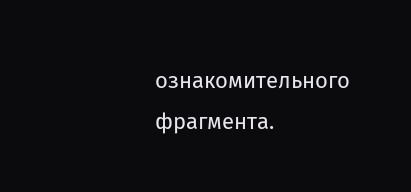ознакомительного фрагмента.